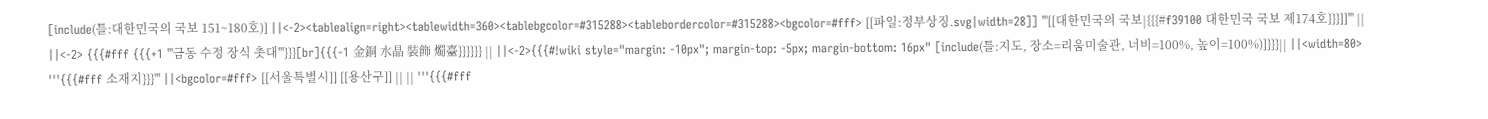[include(틀:대한민국의 국보 151~180호)] ||<-2><tablealign=right><tablewidth=360><tablebgcolor=#315288><tablebordercolor=#315288><bgcolor=#fff> [[파일:정부상징.svg|width=28]] '''[[대한민국의 국보|{{{#f39100 대한민국 국보 제174호}}}]]''' || ||<-2> {{{#fff {{{+1 '''금동 수정 장식 촛대'''}}}[br]{{{-1 金銅 水晶 裝飾 燭臺}}}}}} || ||<-2>{{{#!wiki style="margin: -10px"; margin-top: -5px; margin-bottom: 16px" [include(틀:지도, 장소=리움미술관, 너비=100%, 높이=100%)]}}}|| ||<width=80> '''{{{#fff 소재지}}}''' ||<bgcolor=#fff> [[서울특별시]] [[용산구]] || || '''{{{#fff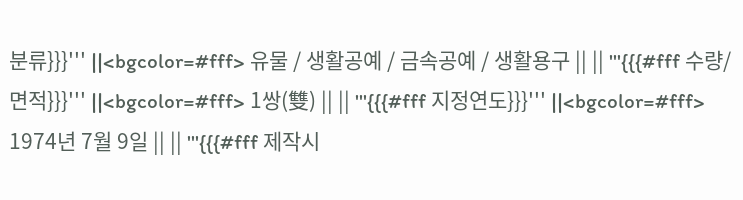분류}}}''' ||<bgcolor=#fff> 유물 / 생활공예 / 금속공예 / 생활용구 || || '''{{{#fff 수량/면적}}}''' ||<bgcolor=#fff> 1쌍(雙) || || '''{{{#fff 지정연도}}}''' ||<bgcolor=#fff> 1974년 7월 9일 || || '''{{{#fff 제작시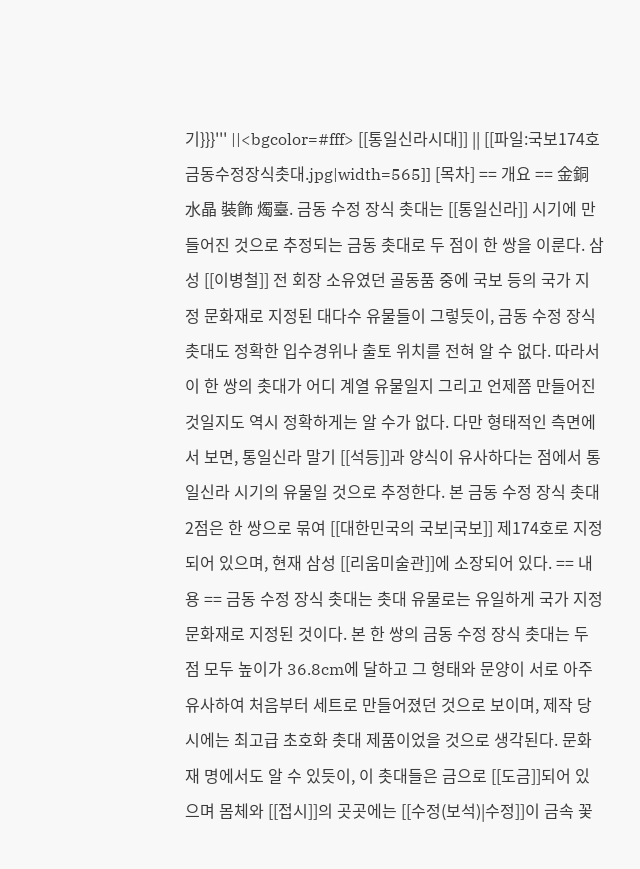기}}}''' ||<bgcolor=#fff> [[통일신라시대]] || [[파일:국보174호금동수정장식촛대.jpg|width=565]] [목차] == 개요 == 金銅 水晶 裝飾 燭臺. 금동 수정 장식 촛대는 [[통일신라]] 시기에 만들어진 것으로 추정되는 금동 촛대로 두 점이 한 쌍을 이룬다. 삼성 [[이병철]] 전 회장 소유였던 골동품 중에 국보 등의 국가 지정 문화재로 지정된 대다수 유물들이 그렇듯이, 금동 수정 장식 촛대도 정확한 입수경위나 출토 위치를 전혀 알 수 없다. 따라서 이 한 쌍의 촛대가 어디 계열 유물일지 그리고 언제쯤 만들어진 것일지도 역시 정확하게는 알 수가 없다. 다만 형태적인 측면에서 보면, 통일신라 말기 [[석등]]과 양식이 유사하다는 점에서 통일신라 시기의 유물일 것으로 추정한다. 본 금동 수정 장식 촛대 2점은 한 쌍으로 묶여 [[대한민국의 국보|국보]] 제174호로 지정되어 있으며, 현재 삼성 [[리움미술관]]에 소장되어 있다. == 내용 == 금동 수정 장식 촛대는 촛대 유물로는 유일하게 국가 지정 문화재로 지정된 것이다. 본 한 쌍의 금동 수정 장식 촛대는 두 점 모두 높이가 36.8cm에 달하고 그 형태와 문양이 서로 아주 유사하여 처음부터 세트로 만들어졌던 것으로 보이며, 제작 당시에는 최고급 초호화 촛대 제품이었을 것으로 생각된다. 문화재 명에서도 알 수 있듯이, 이 촛대들은 금으로 [[도금]]되어 있으며 몸체와 [[접시]]의 곳곳에는 [[수정(보석)|수정]]이 금속 꽃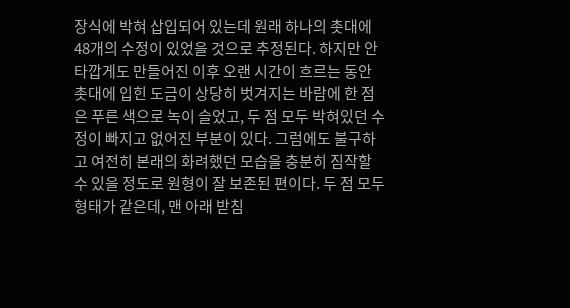장식에 박혀 삽입되어 있는데 원래 하나의 촛대에 48개의 수정이 있었을 것으로 추정된다. 하지만 안타깝게도 만들어진 이후 오랜 시간이 흐르는 동안 촛대에 입힌 도금이 상당히 벗겨지는 바람에 한 점은 푸른 색으로 녹이 슬었고, 두 점 모두 박혀있던 수정이 빠지고 없어진 부분이 있다. 그럼에도 불구하고 여전히 본래의 화려했던 모습을 충분히 짐작할 수 있을 정도로 원형이 잘 보존된 편이다. 두 점 모두 형태가 같은데, 맨 아래 받침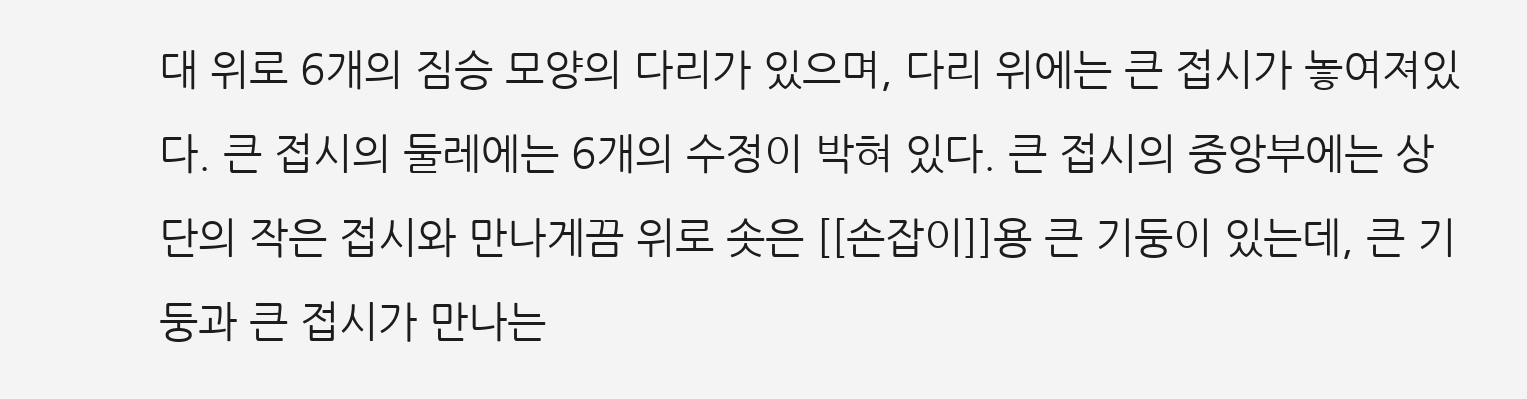대 위로 6개의 짐승 모양의 다리가 있으며, 다리 위에는 큰 접시가 놓여져있다. 큰 접시의 둘레에는 6개의 수정이 박혀 있다. 큰 접시의 중앙부에는 상단의 작은 접시와 만나게끔 위로 솟은 [[손잡이]]용 큰 기둥이 있는데, 큰 기둥과 큰 접시가 만나는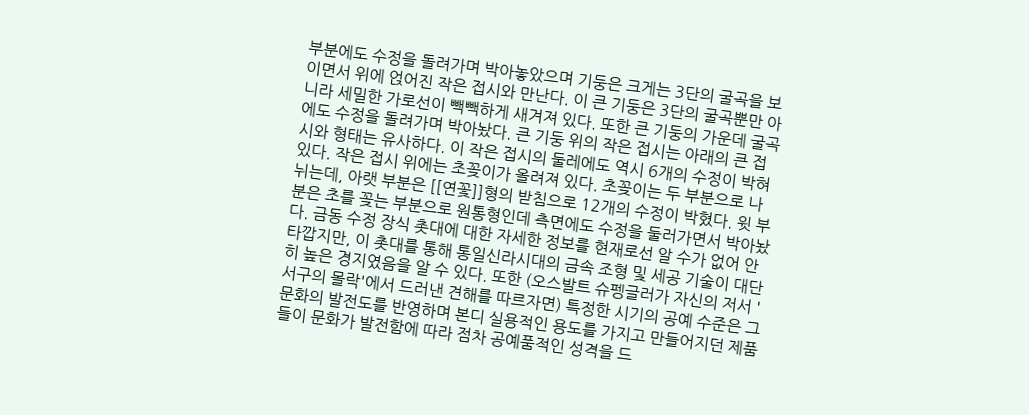부분에도 수정을 돌려가며 박아놓았으며 기둥은 크게는 3단의 굴곡을 보이면서 위에 얹어진 작은 접시와 만난다. 이 큰 기둥은 3단의 굴곡뿐만 아니라 세밀한 가로선이 빽빽하게 새겨져 있다. 또한 큰 기둥의 가운데 굴곡에도 수정을 돌려가며 박아놨다. 큰 기둥 위의 작은 접시는 아래의 큰 접시와 형태는 유사하다. 이 작은 접시의 둘레에도 역시 6개의 수정이 박혀 있다. 작은 접시 위에는 초꽂이가 올려져 있다. 초꽂이는 두 부분으로 나뉘는데, 아랫 부분은 [[연꽃]]형의 받침으로 12개의 수정이 박혔다. 윗 부분은 초를 꽂는 부분으로 원통형인데 측면에도 수정을 둘러가면서 박아놨다. 금동 수정 장식 촛대에 대한 자세한 정보를 현재로선 알 수가 없어 안타깝지만, 이 촛대를 통해 통일신라시대의 금속 조형 및 세공 기술이 대단히 높은 경지였음을 알 수 있다. 또한 (오스발트 슈펭글러가 자신의 저서 '서구의 몰락'에서 드러낸 견해를 따르자면) 특정한 시기의 공예 수준은 그 문화의 발전도를 반영하며 본디 실용적인 용도를 가지고 만들어지던 제품들이 문화가 발전함에 따라 점차 공예품적인 성격을 드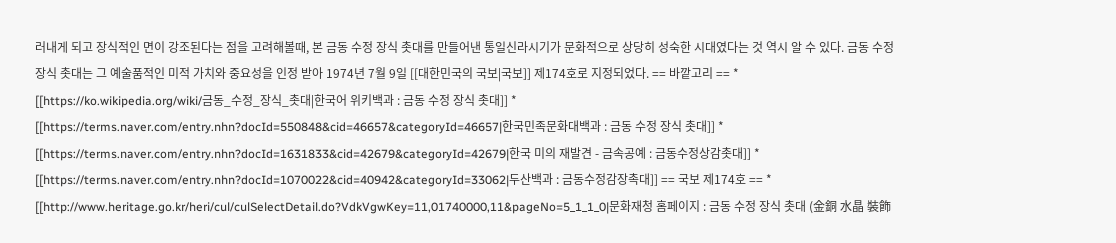러내게 되고 장식적인 면이 강조된다는 점을 고려해볼때, 본 금동 수정 장식 촛대를 만들어낸 통일신라시기가 문화적으로 상당히 성숙한 시대였다는 것 역시 알 수 있다. 금동 수정 장식 촛대는 그 예술품적인 미적 가치와 중요성을 인정 받아 1974년 7월 9일 [[대한민국의 국보|국보]] 제174호로 지정되었다. == 바깥고리 == * [[https://ko.wikipedia.org/wiki/금동_수정_장식_촛대|한국어 위키백과 : 금동 수정 장식 촛대]] * [[https://terms.naver.com/entry.nhn?docId=550848&cid=46657&categoryId=46657|한국민족문화대백과 : 금동 수정 장식 촛대]] * [[https://terms.naver.com/entry.nhn?docId=1631833&cid=42679&categoryId=42679|한국 미의 재발견 - 금속공예 : 금동수정상감촛대]] * [[https://terms.naver.com/entry.nhn?docId=1070022&cid=40942&categoryId=33062|두산백과 : 금동수정감장촉대]] == 국보 제174호 == * [[http://www.heritage.go.kr/heri/cul/culSelectDetail.do?VdkVgwKey=11,01740000,11&pageNo=5_1_1_0|문화재청 홈페이지 : 금동 수정 장식 촛대 (金銅 水晶 裝飾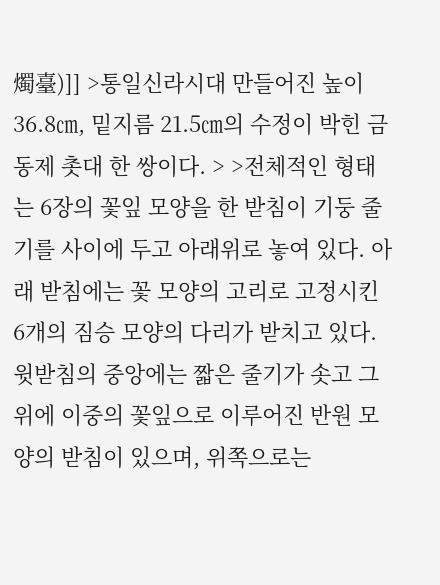燭臺)]] >통일신라시대 만들어진 높이 36.8㎝, 밑지름 21.5㎝의 수정이 박힌 금동제 촛대 한 쌍이다. > >전체적인 형태는 6장의 꽃잎 모양을 한 받침이 기둥 줄기를 사이에 두고 아래위로 놓여 있다. 아래 받침에는 꽃 모양의 고리로 고정시킨 6개의 짐승 모양의 다리가 받치고 있다. 윗받침의 중앙에는 짧은 줄기가 솟고 그 위에 이중의 꽃잎으로 이루어진 반원 모양의 받침이 있으며, 위쪽으로는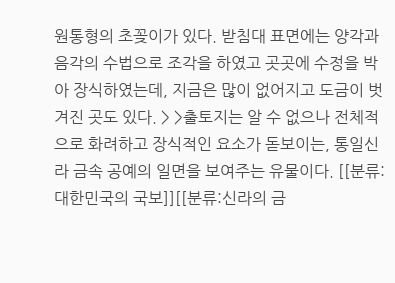원통형의 초꽂이가 있다. 받침대 표면에는 양각과 음각의 수법으로 조각을 하였고 곳곳에 수정을 박아 장식하였는데, 지금은 많이 없어지고 도금이 벗겨진 곳도 있다. > >출토지는 알 수 없으나 전체적으로 화려하고 장식적인 요소가 돋보이는, 통일신라 금속 공예의 일면을 보여주는 유물이다. [[분류:대한민국의 국보]][[분류:신라의 금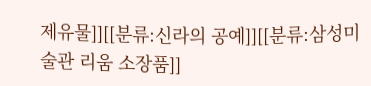제유물]][[분류:신라의 공예]][[분류:삼성미술관 리움 소장품]]